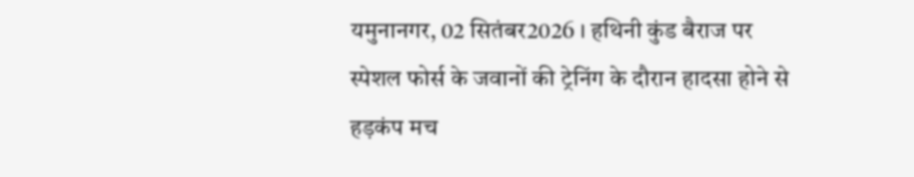यमुनानगर, 02 सितंबर2026 । हथिनी कुंड बैराज पर स्पेशल फोर्स के जवानों की ट्रेनिंग के दौरान हादसा होने से हड़कंप मच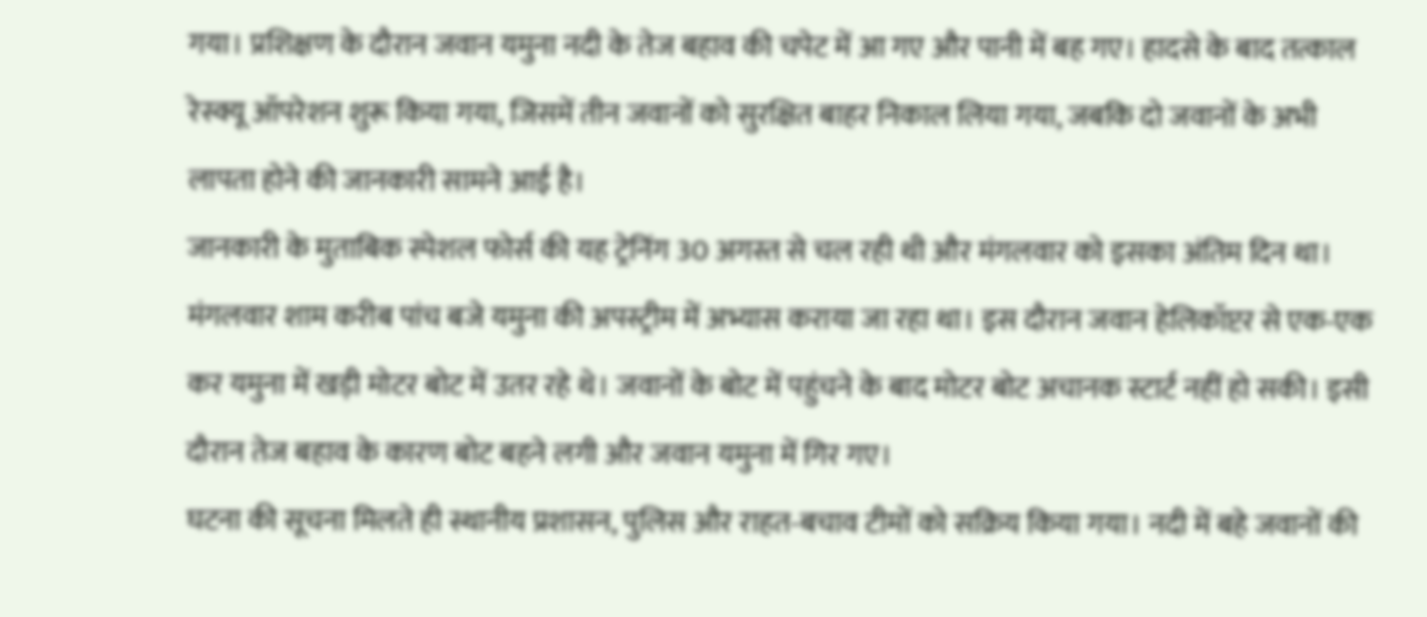गया। प्रशिक्षण के दौरान जवान यमुना नदी के तेज बहाव की चपेट में आ गए और पानी में बह गए। हादसे के बाद तत्काल रेस्क्यू ऑपरेशन शुरू किया गया, जिसमें तीन जवानों को सुरक्षित बाहर निकाल लिया गया, जबकि दो जवानों के अभी लापता होने की जानकारी सामने आई है।
जानकारी के मुताबिक स्पेशल फोर्स की यह ट्रेनिंग 30 अगस्त से चल रही थी और मंगलवार को इसका अंतिम दिन था। मंगलवार शाम करीब पांच बजे यमुना की अपस्ट्रीम में अभ्यास कराया जा रहा था। इस दौरान जवान हेलिकॉप्टर से एक-एक कर यमुना में खड़ी मोटर बोट में उतर रहे थे। जवानों के बोट में पहुंचने के बाद मोटर बोट अचानक स्टार्ट नहीं हो सकी। इसी दौरान तेज बहाव के कारण बोट बहने लगी और जवान यमुना में गिर गए।
घटना की सूचना मिलते ही स्थानीय प्रशासन, पुलिस और राहत-बचाव टीमों को सक्रिय किया गया। नदी में बहे जवानों की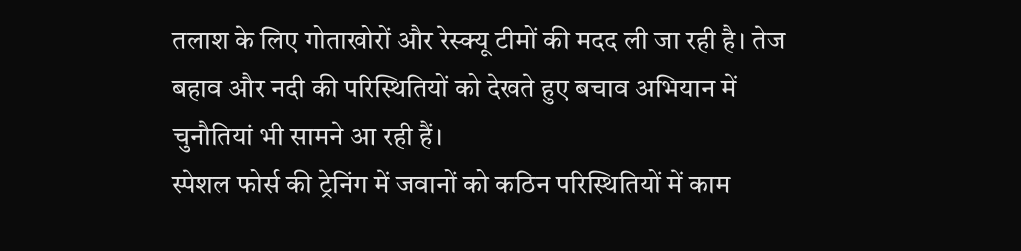तलाश के लिए गोताखोरों और रेस्क्यू टीमों की मदद ली जा रही है। तेज बहाव और नदी की परिस्थितियों को देखते हुए बचाव अभियान में चुनौतियां भी सामने आ रही हैं।
स्पेशल फोर्स की ट्रेनिंग में जवानों को कठिन परिस्थितियों में काम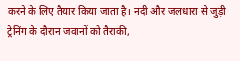करने के लिए तैयार किया जाता है। नदी और जलधारा से जुड़ी ट्रेनिंग के दौरान जवानों को तैराकी,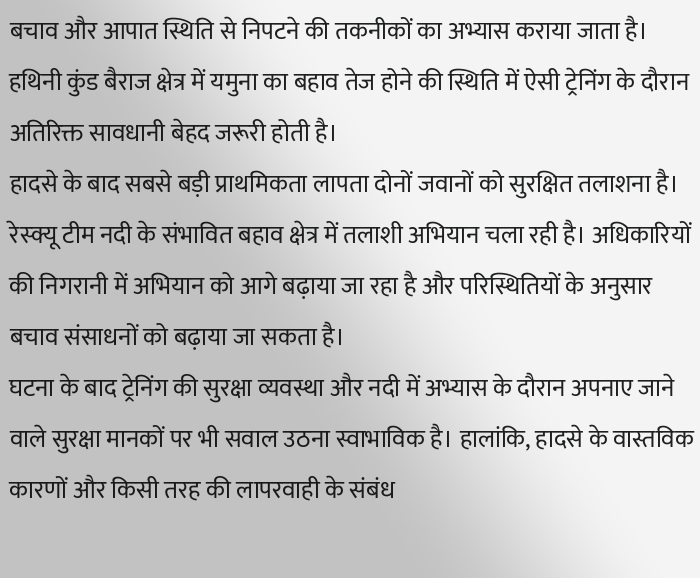बचाव और आपात स्थिति से निपटने की तकनीकों का अभ्यास कराया जाता है। हथिनी कुंड बैराज क्षेत्र में यमुना का बहाव तेज होने की स्थिति में ऐसी ट्रेनिंग के दौरान अतिरिक्त सावधानी बेहद जरूरी होती है।
हादसे के बाद सबसे बड़ी प्राथमिकता लापता दोनों जवानों को सुरक्षित तलाशना है। रेस्क्यू टीम नदी के संभावित बहाव क्षेत्र में तलाशी अभियान चला रही है। अधिकारियों की निगरानी में अभियान को आगे बढ़ाया जा रहा है और परिस्थितियों के अनुसार बचाव संसाधनों को बढ़ाया जा सकता है।
घटना के बाद ट्रेनिंग की सुरक्षा व्यवस्था और नदी में अभ्यास के दौरान अपनाए जाने वाले सुरक्षा मानकों पर भी सवाल उठना स्वाभाविक है। हालांकि, हादसे के वास्तविक कारणों और किसी तरह की लापरवाही के संबंध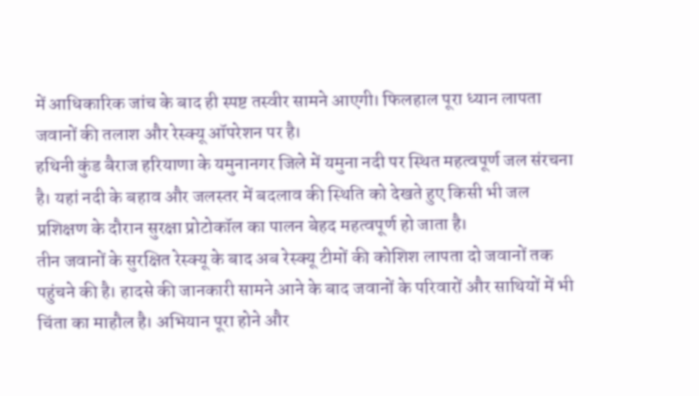में आधिकारिक जांच के बाद ही स्पष्ट तस्वीर सामने आएगी। फिलहाल पूरा ध्यान लापता जवानों की तलाश और रेस्क्यू ऑपरेशन पर है।
हथिनी कुंड बैराज हरियाणा के यमुनानगर जिले में यमुना नदी पर स्थित महत्वपूर्ण जल संरचना है। यहां नदी के बहाव और जलस्तर में बदलाव की स्थिति को देखते हुए किसी भी जल प्रशिक्षण के दौरान सुरक्षा प्रोटोकॉल का पालन बेहद महत्वपूर्ण हो जाता है।
तीन जवानों के सुरक्षित रेस्क्यू के बाद अब रेस्क्यू टीमों की कोशिश लापता दो जवानों तक पहुंचने की है। हादसे की जानकारी सामने आने के बाद जवानों के परिवारों और साथियों में भी चिंता का माहौल है। अभियान पूरा होने और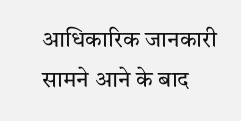आधिकारिक जानकारी सामने आने के बाद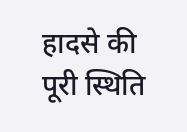हादसे की पूरी स्थिति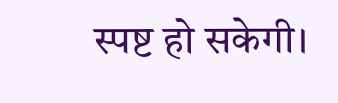स्पष्ट हो सकेगी।